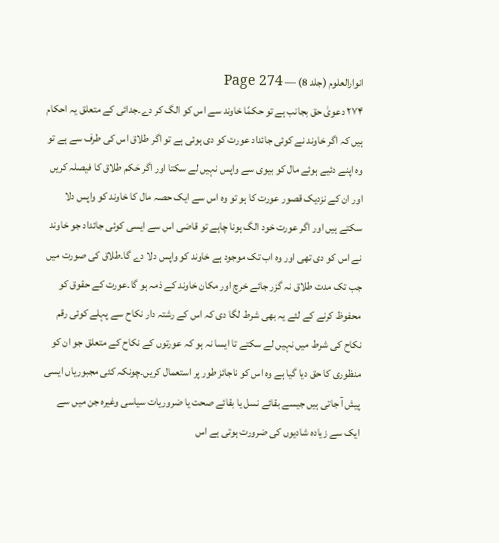انوارالعلوم (جلد 8) — Page 274
۲۷۴ دعویٰ حق بجانب ہے تو حکمًا خاوند سے اس کو الگ کر دے۔جدائی کے متعلق یہ احکام ہیں کہ اگر خاوند نے کوئی جائداد عورت کو دی ہوئی ہے تو اگر طلاق اس کی طرف سے ہے تو وہ اپنے دئیے ہوئے مال کو بیوی سے واپس نہیں لے سکتا اور اگر حَکم طلاق کا فیصلہ کریں اور ان کے نزدیک قصور عورت کا ہو تو وہ اس سے ایک حصہ مال کا خاوند کو واپس دلا سکتے ہیں اور اگر عورت خود الگ ہونا چاہے تو قاضی اس سے ایسی کوئی جائداد جو خاوند نے اس کو دی تھی اور وہ اب تک موجود ہے خاوند کو واپس دلا دے گا۔طلاق کی صورت میں جب تک مدت طلاق نہ گزر جائے خرچ اور مکان خاوند کے ذمہ ہو گا۔عورت کے حقوق کو محفوظ کرنے کے لئے یہ بھی شرط لگا دی کہ اس کے رشتہ دار نکاح سے پہلے کوئی رقم نکاح کی شرط میں نہیں لے سکتے تا ایسا نہ ہو کہ عورتوں کے نکاح کے متعلق جو ان کو منظوری کا حق دیا گیا ہے وہ اس کو ناجائز طور پر استعمال کریں۔چونکہ کئی مجبوریاں ایسی پیش آ جاتی ہیں جیسے بقائے نسل یا بقائے صحت یا ضروریات سیاسی وغیرہ جن میں سے ایک سے زیادہ شادیوں کی ضرورت ہوتی ہے اس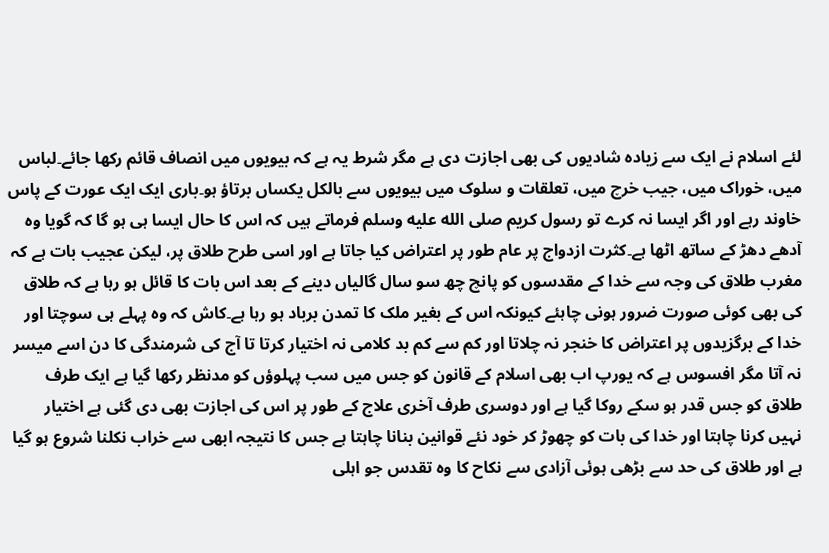لئے اسلام نے ایک سے زیادہ شادیوں کی بھی اجازت دی ہے مگر شرط یہ ہے کہ بیویوں میں انصاف قائم رکھا جائے۔لباس میں، خوراک میں، جیب خرچ میں، تعلقات و سلوک میں بیویوں سے بالکل یکساں برتاؤ ہو۔باری ایک ایک عورت کے پاس خاوند رہے اور اگر ایسا نہ کرے تو رسول کریم صلى الله عليه وسلم فرماتے ہیں کہ اس کا حال ایسا ہی ہو گا کہ گویا وہ آدھے دھڑ کے ساتھ اٹھا ہے۔کثرت ازدواج پر عام طور پر اعتراض کیا جاتا ہے اور اسی طرح طلاق پر، لیکن عجیب بات ہے کہ مغرب طلاق کی وجہ سے خدا کے مقدسوں کو پانچ چھ سو سال گالیاں دینے کے بعد اس بات کا قائل ہو رہا ہے کہ طلاق کی بھی کوئی صورت ضرور ہونی چاہئے کیونکہ اس کے بغیر ملک کا تمدن برباد ہو رہا ہے۔کاش کہ وہ پہلے ہی سوچتا اور خدا کے برگزیدوں پر اعتراض کا خنجر نہ چلاتا اور کم سے کم بد کلامی نہ اختیار کرتا تا آج کی شرمندگی کا دن اسے میسر نہ آتا مگر افسوس ہے کہ یورپ اب بھی اسلام کے قانون کو جس میں سب پہلوؤں کو مدنظر رکھا گیا ہے ایک طرف طلاق کو جس قدر ہو سکے روکا گیا ہے اور دوسری طرف آخری علاج کے طور پر اس کی اجازت بھی دی گئی ہے اختیار نہیں کرنا چاہتا اور خدا کی بات کو چھوڑ کر خود نئے قوانین بنانا چاہتا ہے جس کا نتیجہ ابھی سے خراب نکلنا شروع ہو گیا ہے اور طلاق کی حد سے بڑھی ہوئی آزادی سے نکاح کا وہ تقدس جو اہلی